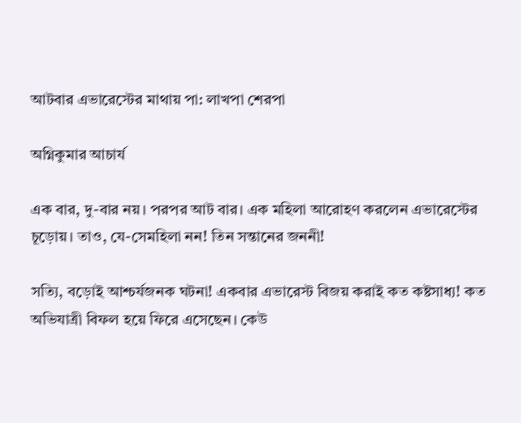আটবার এভারেস্টের মাথায় পা: লাখপা শেরপা

অগ্নিকুমার আচার্য

এক বার, দু-বার নয়। পরপর আট বার। এক মহিলা আরোহণ করলেন এভারেস্টের চূড়োয়। তাও, যে-সেমহিলা নন! তিন সন্তানের জননী!

সত্যি, বড়োই আশ্চর্যজনক ঘটনা! একবার এভারেস্ট বিজয় করাই কত কষ্টসাধ্য! কত অভিযাত্রী বিফল হয়ে ফিরে এসেছেন। কেউ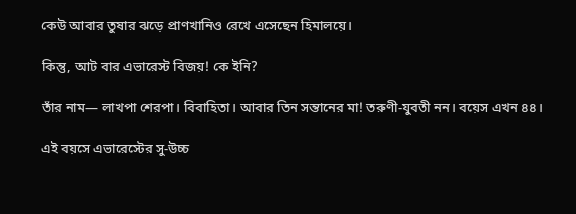কেউ আবার তুষার ঝড়ে প্রাণখানিও রেখে এসেছেন হিমালয়ে।

কিন্তু, আট বার এভারেস্ট বিজয়! কে ইনি?

তাঁর নাম— লাখপা শেরপা। বিবাহিতা। আবার তিন সন্তানের মা! তরুণী-যুবতী নন। বয়েস এখন ৪৪।

এই বয়সে এভারেস্টের সু-উচ্চ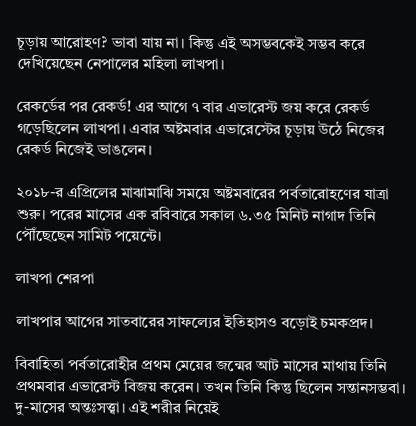চূড়ায় আরোহণ? ভাবা যায় না। কিন্তু এই অসম্ভবকেই সম্ভব করে দেখিয়েছেন নেপালের মহিলা লাখপা।

রেকর্ডের পর রেকর্ড! এর আগে ৭ বার এভারেস্ট জয় করে রেকর্ড গড়েছিলেন লাখপা। এবার অষ্টমবার এভারেস্টের চূড়ায় উঠে নিজের রেকর্ড নিজেই ভাঙলেন।

২০১৮-র এপ্রিলের মাঝামাঝি সময়ে অষ্টমবারের পর্বতারোহণের যাত্রা শুরু। পরের মাসের এক রবিবারে সকাল ৬.৩৫ মিনিট নাগাদ তিনি পৌঁছেছেন সামিট পয়েন্টে।

লাখপা শেরপা

লাখপার আগের সাতবারের সাফল্যের ইতিহাসও বড়োই চমকপ্রদ।

বিবাহিতা পর্বতারোহীর প্রথম মেয়ের জন্মের আট মাসের মাথায় তিনি প্রথমবার এভারেস্ট বিজয় করেন। তখন তিনি কিন্তু ছিলেন সন্তানসম্ভবা। দু-মাসের অন্তঃসত্ত্বা। এই শরীর নিয়েই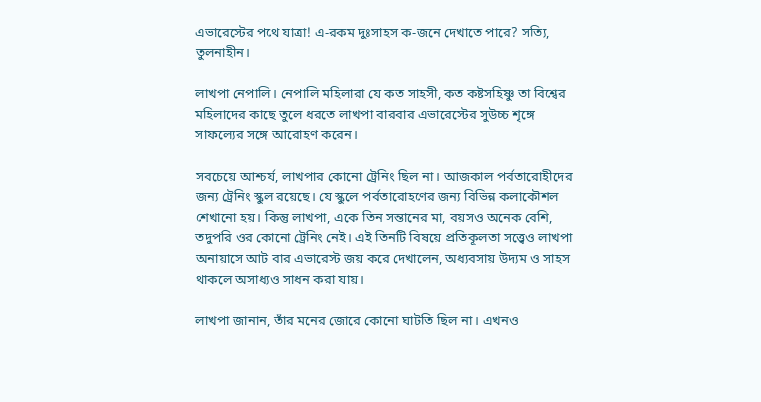এভারেস্টের পথে যাত্রা! এ-রকম দুঃসাহস ক-জনে দেখাতে পারে? সত্যি, তুলনাহীন।

লাখপা নেপালি। নেপালি মহিলারা যে কত সাহসী, কত কষ্টসহিষ্ণু তা বিশ্বের মহিলাদের কাছে তুলে ধরতে লাখপা বারবার এভারেস্টের সুউচ্চ শৃঙ্গে সাফল্যের সঙ্গে আরোহণ করেন।

সবচেয়ে আশ্চর্য, লাখপার কোনো ট্রেনিং ছিল না। আজকাল পর্বতারোহীদের জন্য ট্রেনিং স্কুল রয়েছে। যে স্কুলে পর্বতারোহণের জন্য বিভিন্ন কলাকৌশল শেখানো হয়। কিন্তু লাখপা, একে তিন সন্তানের মা, বয়সও অনেক বেশি, তদুপরি ওর কোনো ট্রেনিং নেই। এই তিনটি বিষয়ে প্রতিকূলতা সত্ত্বেও লাখপা অনায়াসে আট বার এভারেস্ট জয় করে দেখালেন, অধ্যবসায় উদ্যম ও সাহস থাকলে অসাধ্যও সাধন করা যায়।

লাখপা জানান, তাঁর মনের জোরে কোনো ঘাটতি ছিল না। এখনও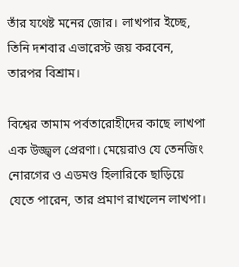তাঁর যথেষ্ট মনের জোর। লাখপার ইচ্ছে, তিনি দশবার এভারেস্ট জয় করবেন, তারপর বিশ্রাম।

বিশ্বের তামাম পর্বতারোহীদের কাছে লাখপা এক উজ্জ্বল প্রেরণা। মেয়েরাও যে তেনজিং নোরগের ও এডমণ্ড হিলারিকে ছাড়িয়ে যেতে পারেন, তার প্রমাণ রাখলেন লাখপা।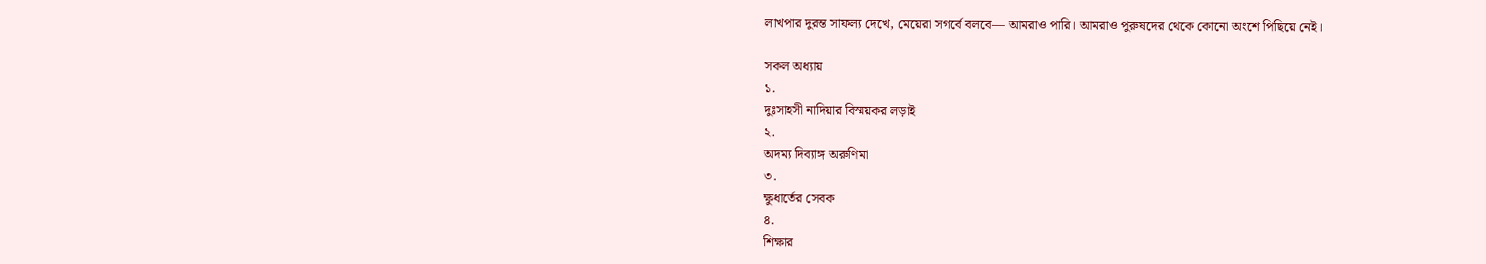লাখপার দুরন্ত সাফল্য দেখে, মেয়েরা সগর্বে বলবে— আমরাও পারি। আমরাও পুরুষদের থেকে কোনো অংশে পিছিয়ে নেই।

সকল অধ্যায়
১.
দুঃসাহসী নাদিয়ার বিস্ময়কর লড়াই
২.
অদম্য দিব্যাঙ্গ অরুণিমা
৩.
ক্ষুধার্তের সেবক
৪.
শিক্ষার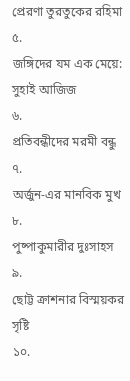প্রেরণা তুরতুকের রহিমা
৫.
জঙ্গিদের যম এক মেয়ে: সুহাই আজিজ
৬.
প্রতিবন্ধীদের মরমী বন্ধু
৭.
অর্জুন-এর মানবিক মুখ
৮.
পুষ্পাকুমারীর দুঃসাহস
৯.
ছোট্ট ক্রাশনার বিস্ময়কর সৃষ্টি
১০.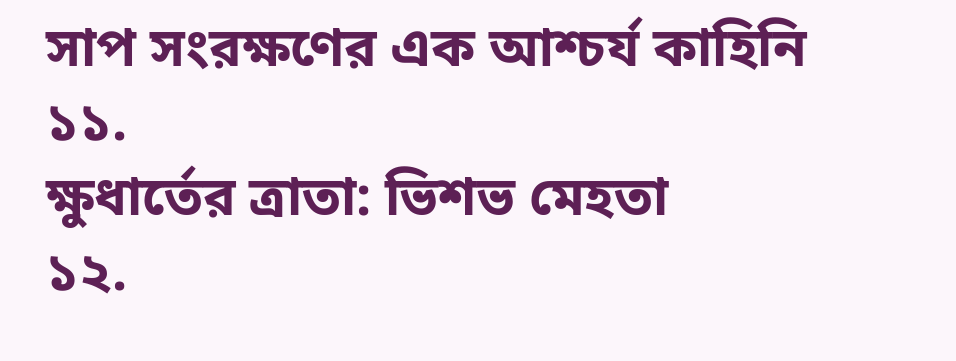সাপ সংরক্ষণের এক আশ্চর্য কাহিনি
১১.
ক্ষুধার্তের ত্রাতা: ভিশভ মেহতা
১২.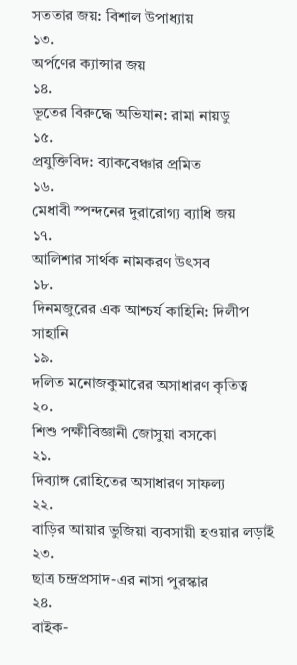সততার জয়: বিশাল উপাধ্যায়
১৩.
অর্পণের ক্যান্সার জয়
১৪.
ভূতের বিরুদ্ধে অভিযান: রামা নায়ডু
১৫.
প্রযুক্তিবিদ: ব্যাকবেঞ্চার প্রমিত
১৬.
মেধাবী স্পন্দনের দুরারোগ্য ব্যাধি জয়
১৭.
আলিশার সার্থক নামকরণ উৎসব
১৮.
দিনমজুরের এক আশ্চর্য কাহিনি: দিলীপ সাহানি
১৯.
দলিত মনোজকুমারের অসাধারণ কৃতিত্ব
২০.
শিশু পক্ষীবিজ্ঞানী জোসুয়া বসকো
২১.
দিব্যাঙ্গ রোহিতের অসাধারণ সাফল্য
২২.
বাড়ির আয়ার ভুজিয়া ব্যবসায়ী হওয়ার লড়াই
২৩.
ছাত্র চন্দ্রপ্রসাদ-এর নাসা পুরস্কার
২৪.
বাইক-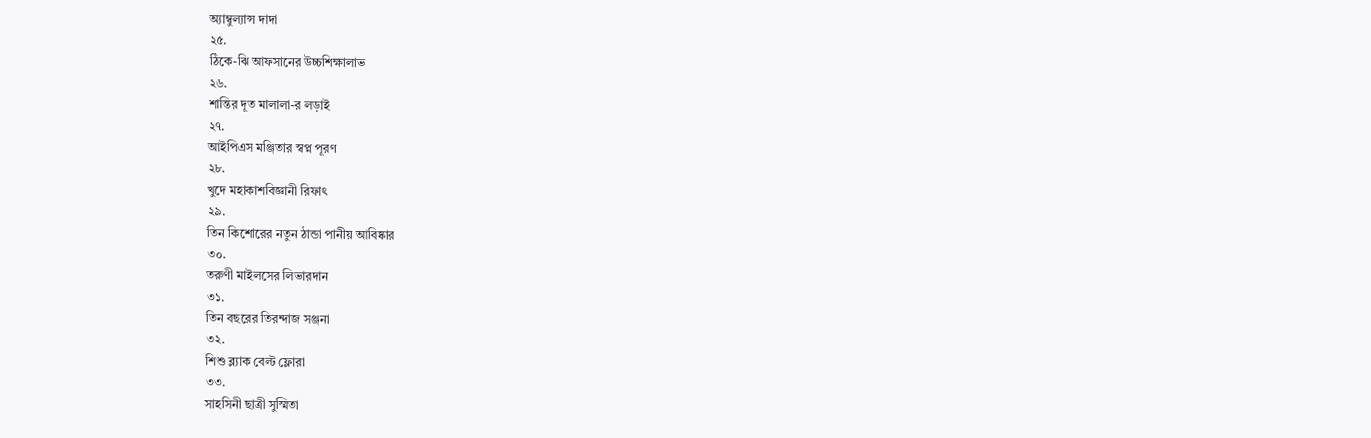অ্যাম্বুল্যান্স দাদা
২৫.
ঠিকে-ঝি আফসানের উচ্চশিক্ষালাভ
২৬.
শান্তির দূত মালালা-র লড়াই
২৭.
আইপিএস মঞ্জিতার স্বপ্ন পূরণ
২৮.
খুদে মহাকাশবিজ্ঞানী রিফাৎ
২৯.
তিন কিশোরের নতুন ঠান্ডা পানীয় আবিষ্কার
৩০.
তরুণী মাইলসের লিভারদান
৩১.
তিন বছরের তিরন্দাজ সঞ্জনা
৩২.
শিশু ব্ল্যাক বেল্ট ফ্লোরা
৩৩.
সাহসিনী ছাত্রী সুস্মিতা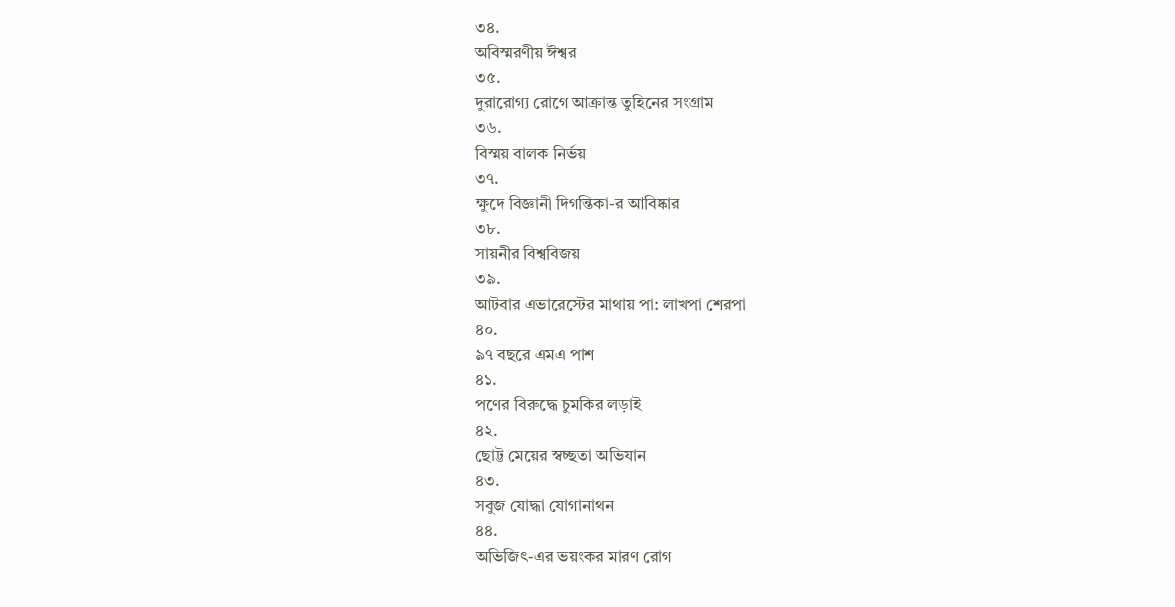৩৪.
অবিস্মরণীয় ঈশ্বর
৩৫.
দুরারোগ্য রোগে আক্রান্ত তুহিনের সংগ্রাম
৩৬.
বিস্ময় বালক নির্ভয়
৩৭.
ক্ষুদে বিজ্ঞানী দিগন্তিকা-র আবিষ্কার
৩৮.
সায়নীর বিশ্ববিজয়
৩৯.
আটবার এভারেস্টের মাথায় পা: লাখপা শেরপা
৪০.
৯৭ বছরে এমএ পাশ
৪১.
পণের বিরুদ্ধে চুমকির লড়াই
৪২.
ছোট্ট মেয়ের স্বচ্ছতা অভিযান
৪৩.
সবুজ যোদ্ধা যোগানাথন
৪৪.
অভিজিৎ-এর ভয়ংকর মারণ রোগ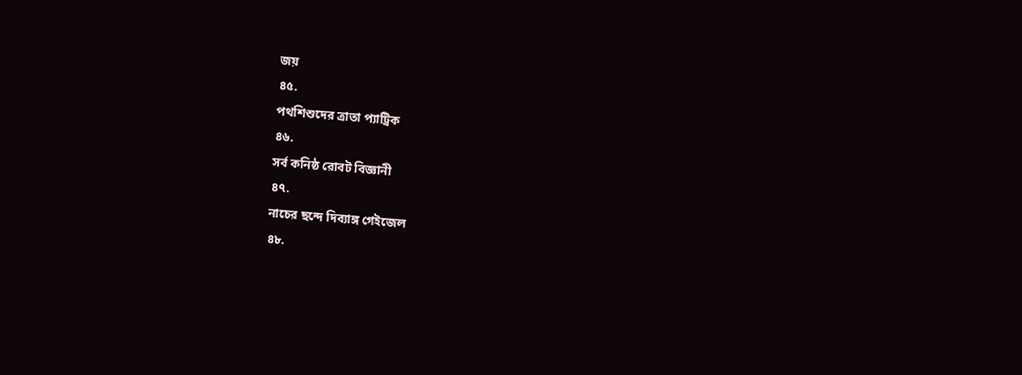জয়
৪৫.
পথশিশুদের ত্রাতা প্যাট্রিক
৪৬.
সর্ব কনিষ্ঠ রোবট বিজ্ঞানী
৪৭.
নাচের ছন্দে দিব্যাঙ্গ গেইজেল
৪৮.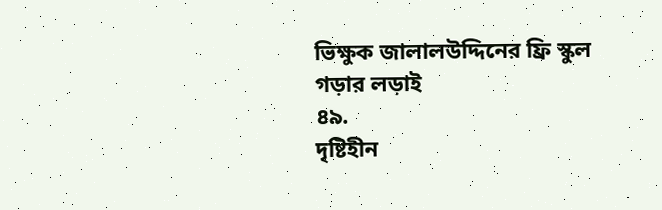ভিক্ষুক জালালউদ্দিনের ফ্রি স্কুল গড়ার লড়াই
৪৯.
দৃষ্টিহীন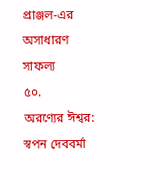প্রাঞ্জল-এর অসাধারণ সাফল্য
৫০.
অরণ্যের ঈশ্বর: স্বপন দেববর্মা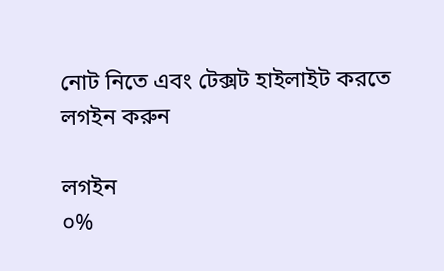নোট নিতে এবং টেক্সট হাইলাইট করতে লগইন করুন

লগইন
০%